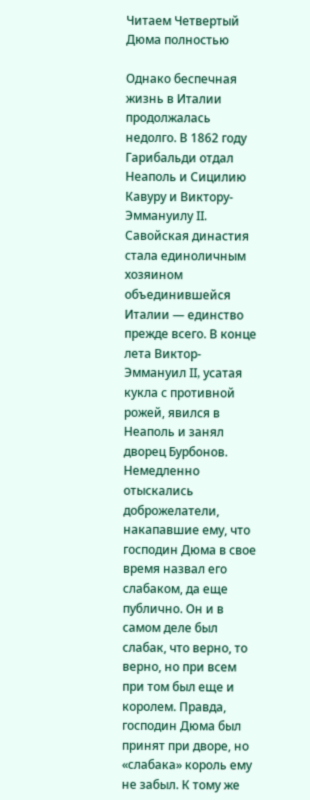Читаем Четвертый Дюма полностью

Однако беспечная жизнь в Италии продолжалась недолго. В 1862 году Гарибальди отдал Неаполь и Сицилию Кавуру и Виктору-Эммануилу II. Савойская династия стала единоличным хозяином объединившейся Италии — единство прежде всего. В конце лета Виктор-Эммануил II, усатая кукла с противной рожей, явился в Неаполь и занял дворец Бурбонов. Немедленно отыскались доброжелатели, накапавшие ему, что господин Дюма в свое время назвал его слабаком, да еще публично. Он и в самом деле был слабак, что верно, то верно, но при всем при том был еще и королем. Правда, господин Дюма был принят при дворе, но «слабака» король ему не забыл. К тому же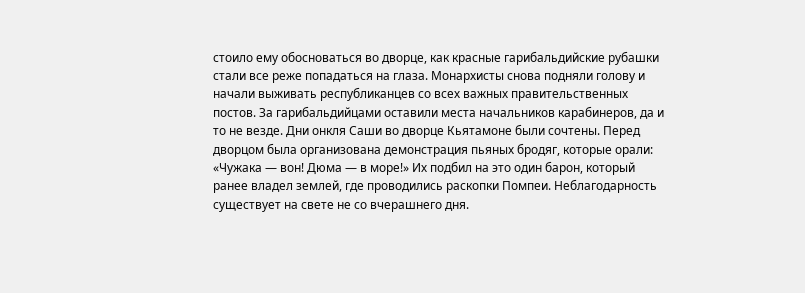стоило ему обосноваться во дворце, как красные гарибальдийские рубашки стали все реже попадаться на глаза. Монархисты снова подняли голову и начали выживать республиканцев со всех важных правительственных постов. За гарибальдийцами оставили места начальников карабинеров, да и то не везде. Дни онкля Саши во дворце Кьятамоне были сочтены. Перед дворцом была организована демонстрация пьяных бродяг, которые орали: «Чужака — вон! Дюма — в море!» Их подбил на это один барон, который ранее владел землей, где проводились раскопки Помпеи. Неблагодарность существует на свете не со вчерашнего дня.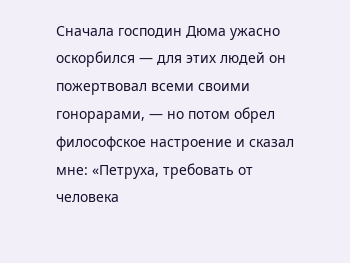Сначала господин Дюма ужасно оскорбился — для этих людей он пожертвовал всеми своими гонорарами, — но потом обрел философское настроение и сказал мне: «Петруха, требовать от человека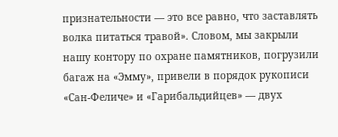признательности — это все равно, что заставлять волка питаться травой». Словом, мы закрыли нашу контору по охране памятников, погрузили багаж на «Эмму», привели в порядок рукописи «Сан-Феличе» и «Гарибальдийцев» — двух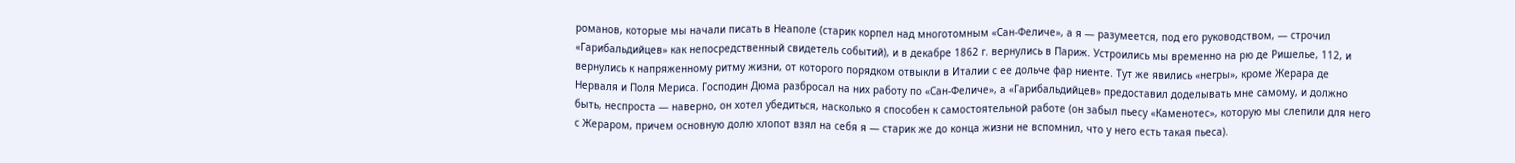романов, которые мы начали писать в Неаполе (старик корпел над многотомным «Сан-Феличе», а я — разумеется, под его руководством, — строчил «Гарибальдийцев» как непосредственный свидетель событий), и в декабре 1862 г. вернулись в Париж. Устроились мы временно на рю де Ришелье, 112, и вернулись к напряженному ритму жизни, от которого порядком отвыкли в Италии с ее дольче фар ниенте. Тут же явились «негры», кроме Жерара де Нерваля и Поля Мериса. Господин Дюма разбросал на них работу по «Сан-Феличе», а «Гарибальдийцев» предоставил доделывать мне самому, и должно быть, неспроста — наверно, он хотел убедиться, насколько я способен к самостоятельной работе (он забыл пьесу «Каменотес», которую мы слепили для него с Жераром, причем основную долю хлопот взял на себя я — старик же до конца жизни не вспомнил, что у него есть такая пьеса).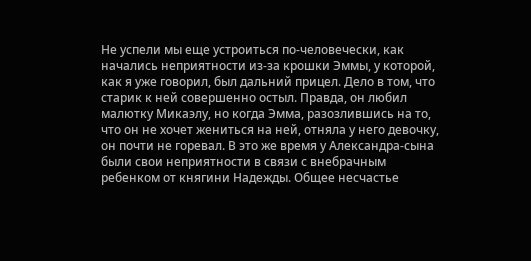Не успели мы еще устроиться по-человечески, как начались неприятности из-за крошки Эммы, у которой, как я уже говорил, был дальний прицел. Дело в том, что старик к ней совершенно остыл. Правда, он любил малютку Микаэлу, но когда Эмма, разозлившись на то, что он не хочет жениться на ней, отняла у него девочку, он почти не горевал. В это же время у Александра-сына были свои неприятности в связи с внебрачным ребенком от княгини Надежды. Общее несчастье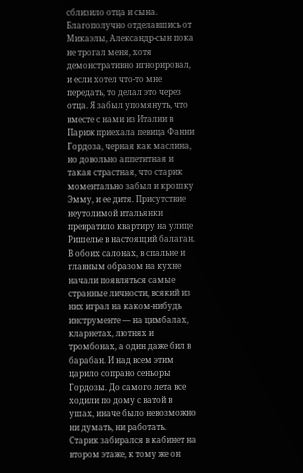сблизило отца и сына. Благополучно отделавшись от Микаэлы, Александр-сын пока не трогал меня, хотя демонстративно игнорировал, и если хотел что-то мне передать, то делал это через отца. Я забыл упомянуть, что вместе с нами из Италии в Париж приехала певица Фанни Гордоза, черная как маслина, но довольно аппетитная и такая страстная, что старик моментально забыл и крошку Эмму, и ее дитя. Присутствие неутолимой итальянки превратило квартиру на улице Ришелье в настоящий балаган. В обоих салонах, в спальне и главным образом на кухне начали появляться самые странные личности, всякий из них играл на каком-нибудь инструменте — на цимбалах, кларнетах, лютнях и тромбонах, а один даже бил в барабан. И над всем этим царило сопрано сеньоры Гордозы. До самого лета все ходили по дому с ватой в ушах, иначе было невозможно ни думать, ни работать. Старик забирался в кабинет на втором этаже, к тому же он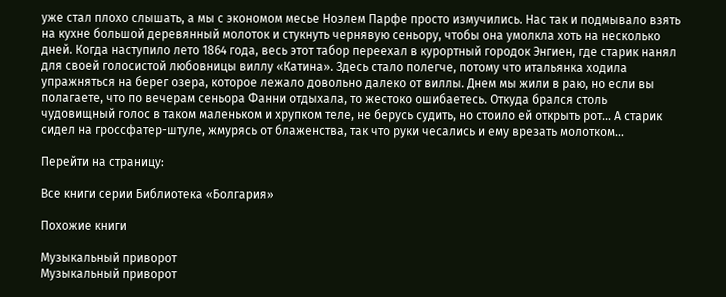уже стал плохо слышать, а мы с экономом месье Ноэлем Парфе просто измучились. Нас так и подмывало взять на кухне большой деревянный молоток и стукнуть чернявую сеньору, чтобы она умолкла хоть на несколько дней. Когда наступило лето 1864 года, весь этот табор переехал в курортный городок Энгиен, где старик нанял для своей голосистой любовницы виллу «Катина». Здесь стало полегче, потому что итальянка ходила упражняться на берег озера, которое лежало довольно далеко от виллы. Днем мы жили в раю, но если вы полагаете, что по вечерам сеньора Фанни отдыхала, то жестоко ошибаетесь. Откуда брался столь чудовищный голос в таком маленьком и хрупком теле, не берусь судить, но стоило ей открыть рот… А старик сидел на гроссфатер-штуле, жмурясь от блаженства, так что руки чесались и ему врезать молотком…

Перейти на страницу:

Все книги серии Библиотека «Болгария»

Похожие книги

Музыкальный приворот
Музыкальный приворот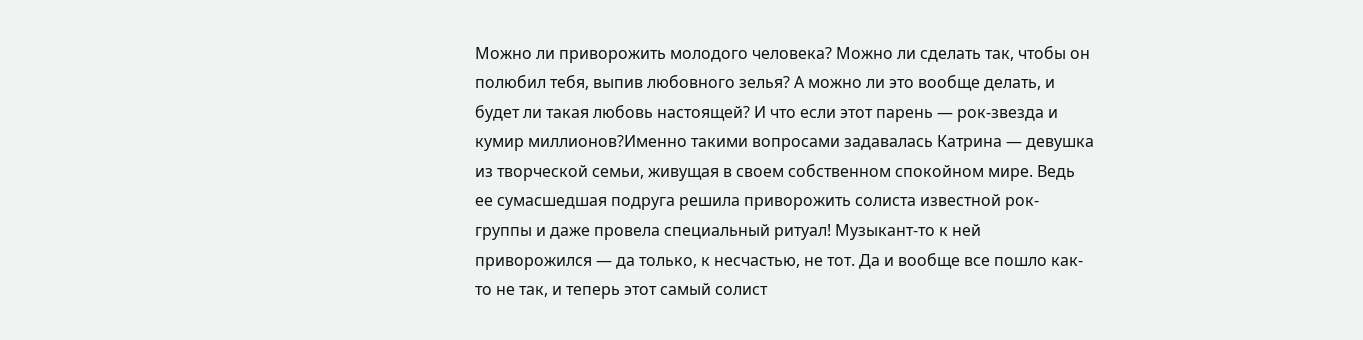Можно ли приворожить молодого человека? Можно ли сделать так, чтобы он полюбил тебя, выпив любовного зелья? А можно ли это вообще делать, и будет ли такая любовь настоящей? И что если этот парень — рок-звезда и кумир миллионов?Именно такими вопросами задавалась Катрина — девушка из творческой семьи, живущая в своем собственном спокойном мире. Ведь ее сумасшедшая подруга решила приворожить солиста известной рок-группы и даже провела специальный ритуал! Музыкант-то к ней приворожился — да только, к несчастью, не тот. Да и вообще все пошло как-то не так, и теперь этот самый солист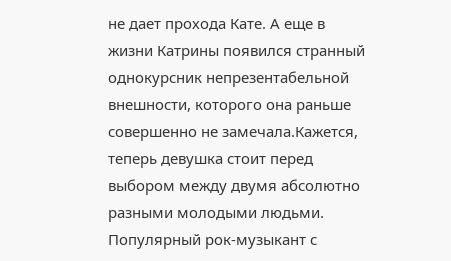не дает прохода Кате. А еще в жизни Катрины появился странный однокурсник непрезентабельной внешности, которого она раньше совершенно не замечала.Кажется, теперь девушка стоит перед выбором между двумя абсолютно разными молодыми людьми. Популярный рок-музыкант с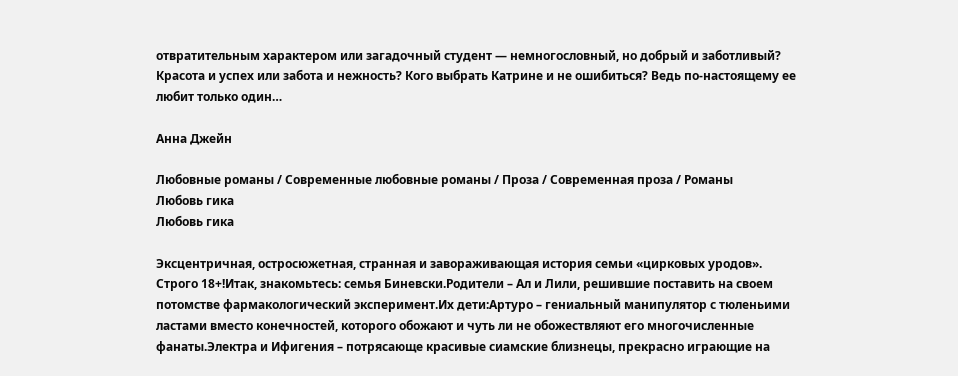отвратительным характером или загадочный студент — немногословный, но добрый и заботливый? Красота и успех или забота и нежность? Кого выбрать Катрине и не ошибиться? Ведь по-настоящему ее любит только один…

Анна Джейн

Любовные романы / Современные любовные романы / Проза / Современная проза / Романы
Любовь гика
Любовь гика

Эксцентричная, остросюжетная, странная и завораживающая история семьи «цирковых уродов». Строго 18+!Итак, знакомьтесь: семья Биневски.Родители – Ал и Лили, решившие поставить на своем потомстве фармакологический эксперимент.Их дети:Артуро – гениальный манипулятор с тюленьими ластами вместо конечностей, которого обожают и чуть ли не обожествляют его многочисленные фанаты.Электра и Ифигения – потрясающе красивые сиамские близнецы, прекрасно играющие на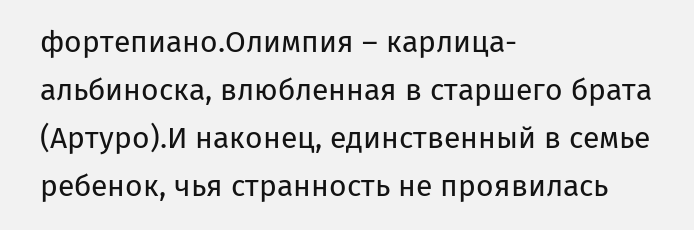фортепиано.Олимпия – карлица-альбиноска, влюбленная в старшего брата (Артуро).И наконец, единственный в семье ребенок, чья странность не проявилась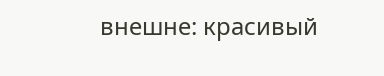внешне: красивый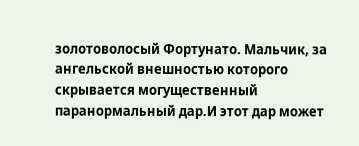золотоволосый Фортунато. Мальчик, за ангельской внешностью которого скрывается могущественный паранормальный дар.И этот дар может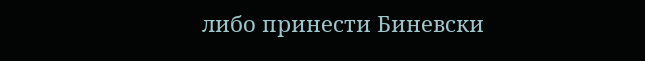либо принести Биневски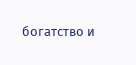богатство и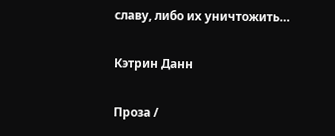славу, либо их уничтожить…

Кэтрин Данн

Проза /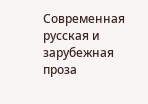Современная русская и зарубежная проза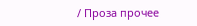/ Проза прочее